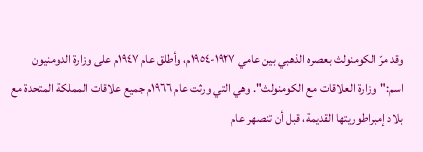وقد مرّ الكومنولث بعصره الذهبي بين عامي ١٩٢٧-١٩٥٤م، وأطلق عام ١٩٤٧م على وزارة الدومنيون اسم:"وزارة العلاقات مع الكومنولث". وهي التي ورثت عام ١٩٦٦م جميع علاقات المملكة المتحدة مع بلاد إمبراطوريتها القديمة، قبل أن تنصهر عام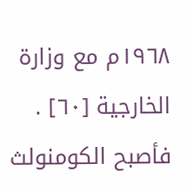١٩٦٨م مع وزارة الخارجية [٦٠] . فأصبح الكومنولث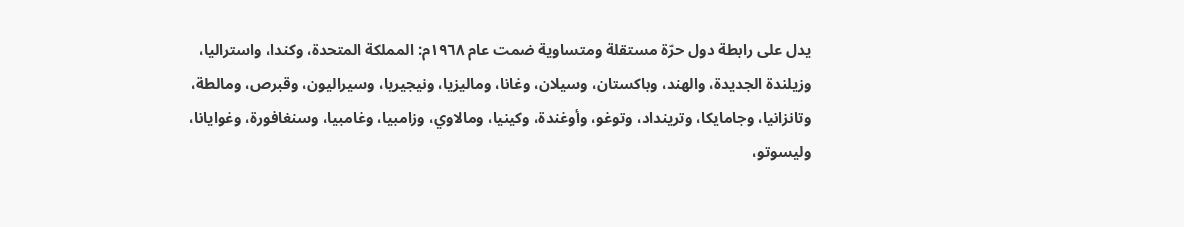يدل على رابطة دول حرّة مستقلة ومتساوية ضمت عام ١٩٦٨م: المملكة المتحدة، وكندا، واستراليا، وزيلندة الجديدة، والهند، وباكستان، وسيلان، وغانا، وماليزيا، ونيجيريا، وسيراليون، وقبرص، ومالطة، وتانزانيا، وجامايكا، وترينداد، وتوغو، وأوغندة، وكينيا، ومالاوي، وزامبيا، وغامبيا، وسنغافورة، وغوايانا، وليسوتو،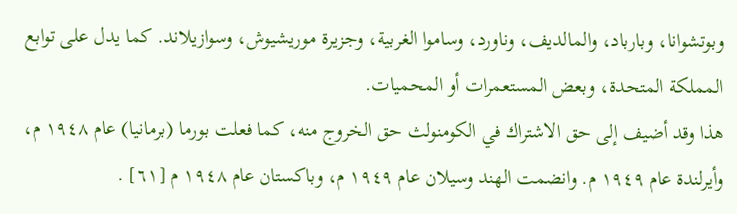وبوتشوانا، وبارباد، والمالديف، وناورد، وساموا الغربية، وجزيرة موريشيوش، وسوازيلاند. كما يدل على توابع المملكة المتحدة، وبعض المستعمرات أو المحميات.
هذا وقد أضيف إلى حق الاشتراك في الكومنولث حق الخروج منه، كما فعلت بورما (برمانيا) عام ١٩٤٨ م، وأيرلندة عام ١٩٤٩ م. وانضمت الهند وسيلان عام ١٩٤٩ م، وباكستان عام ١٩٤٨ م [٦١] .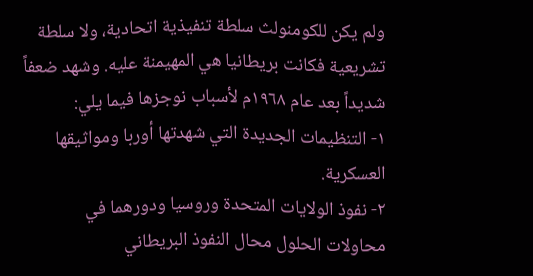ولم يكن للكومنولث سلطة تنفيذية اتحادية، ولا سلطة تشريعية فكانت بريطانيا هي المهيمنة عليه. وشهد ضعفاً شديداً بعد عام ١٩٦٨م لأسباب نوجزها فيما يلي:
١- التنظيمات الجديدة التي شهدتها أوربا ومواثيقها العسكرية.
٢- نفوذ الولايات المتحدة وروسيا ودورهما في محاولات الحلول محال النفوذ البريطاني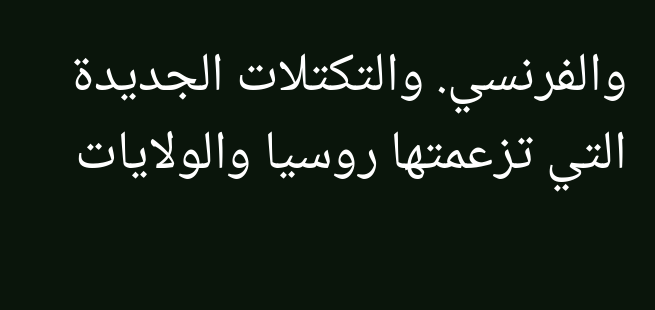والفرنسي. والتكتلات الجديدة التي تزعمتها روسيا والولايات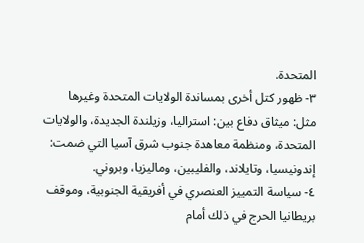المتحدة.
٣- ظهور كتل أخرى بمساندة الولايات المتحدة وغيرها مثل: ميثاق دفاع بين: استراليا، وزيلندة الجديدة، والولايات المتحدة، ومنظمة معاهدة جنوب شرق آسيا التي ضمت: إندونيسيا، وتايلاند، والفليبين، وماليزيا، وبروني.
٤- سياسة التمييز العنصري في أفريقية الجنوبية، وموقف بريطانيا الحرج في ذلك أمام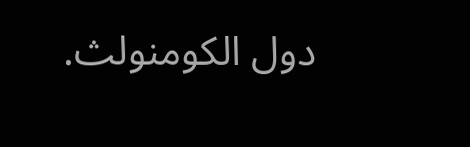دول الكومنولث.